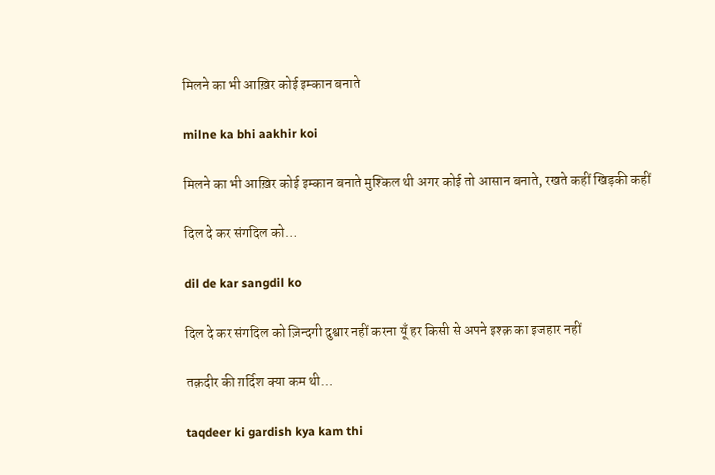मिलने का भी आख़िर कोई इम्कान बनाते

milne ka bhi aakhir koi

मिलने का भी आख़िर कोई इम्कान बनाते मुश्किल थी अगर कोई तो आसान बनाते, रखते कहीं खिड़की कहीं

दिल दे कर संगदिल को…

dil de kar sangdil ko

दिल दे कर संगदिल को ज़िन्दगी दुश्वार नहीं करना यूँ हर किसी से अपने इश्क़ का इजहार नहीं

तक़दीर की ग़र्दिश क्या कम थी…

taqdeer ki gardish kya kam thi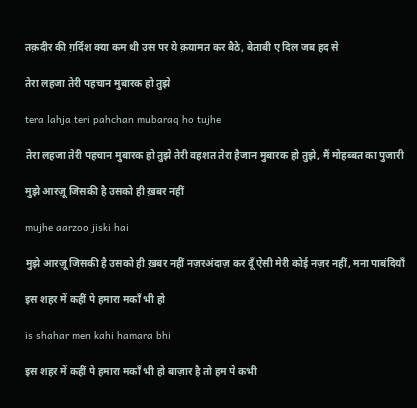तक़दीर की ग़र्दिश क्या कम थी उस पर ये क़यामत कर बैठे, बेताबी ए दिल जब हद से

तेरा लहजा तेरी पहचान मुबारक हो तुझे

tera lahja teri pahchan mubaraq ho tujhe

तेरा लहजा तेरी पहचान मुबारक हो तुझे तेरी वहशत तेरा हैजान मुबारक हो तुझे, मैं मोहब्बत का पुजारी

मुझे आरज़ू जिसकी है उसको ही ख़बर नहीं

mujhe aarzoo jiski hai

मुझे आरज़ू जिसकी है उसको ही ख़बर नहीं नज़रअंदाज़ कर दूँ ऐसी मेरी कोई नज़र नहीं, मना पाबंदियाँ

इस शहर में कहीं पे हमारा मकाँ भी हो

is shahar men kahi hamara bhi

इस शहर में कहीं पे हमारा मकाँ भी हो बाज़ार है तो हम पे कभी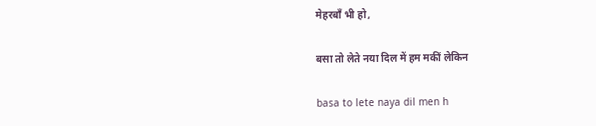मेहरबाँ भी हो,

बसा तो लेते नया दिल में हम मकीं लेकिन

basa to lete naya dil men h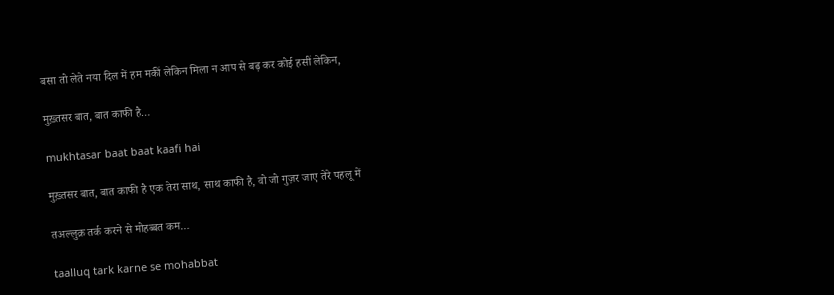बसा तो लेते नया दिल में हम मकीं लेकिन मिला न आप से बढ़ कर कोई हसीं लेकिन,

मुख़्तसर बात, बात काफी है…

mukhtasar baat baat kaafi hai

मुख़्तसर बात, बात काफी है एक तेरा साथ, साथ काफी है, वो जो गुज़र जाए तेरे पहलू में

तअल्लुक़ तर्क करने से मोहब्बत कम…

taalluq tark karne se mohabbat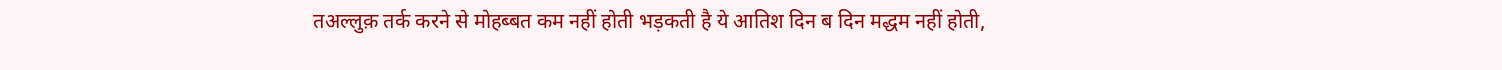तअल्लुक़ तर्क करने से मोहब्बत कम नहीं होती भड़कती है ये आतिश दिन ब दिन मद्धम नहीं होती,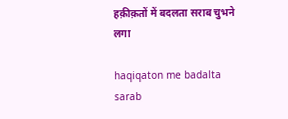हक़ीक़तों में बदलता सराब चुभने लगा

haqiqaton me badalta sarab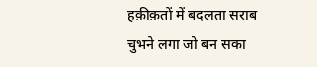हक़ीक़तों में बदलता सराब चुभने लगा जो बन सका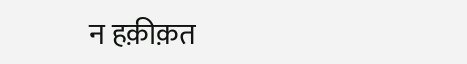न हक़ीक़त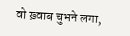वो ख़्वाब चुभने लगा,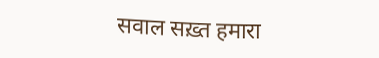सवाल सख़्त हमारा